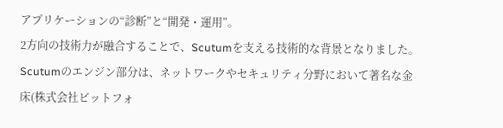アプリケーションの“診断”と“開発・運用”。
2方向の技術力が融合することで、Scutumを支える技術的な背景となりました。
Scutumのエンジン部分は、ネットワークやセキュリティ分野において著名な金床(株式会社ビットフォ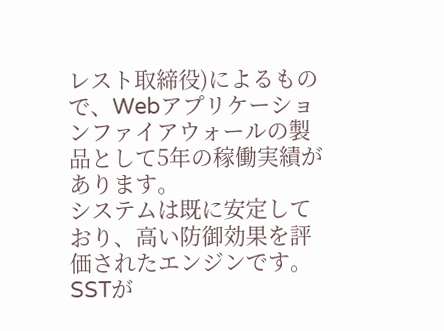レスト取締役)によるもので、Webアプリケーションファイアウォールの製品として5年の稼働実績があります。
システムは既に安定しており、高い防御効果を評価されたエンジンです。
SSTが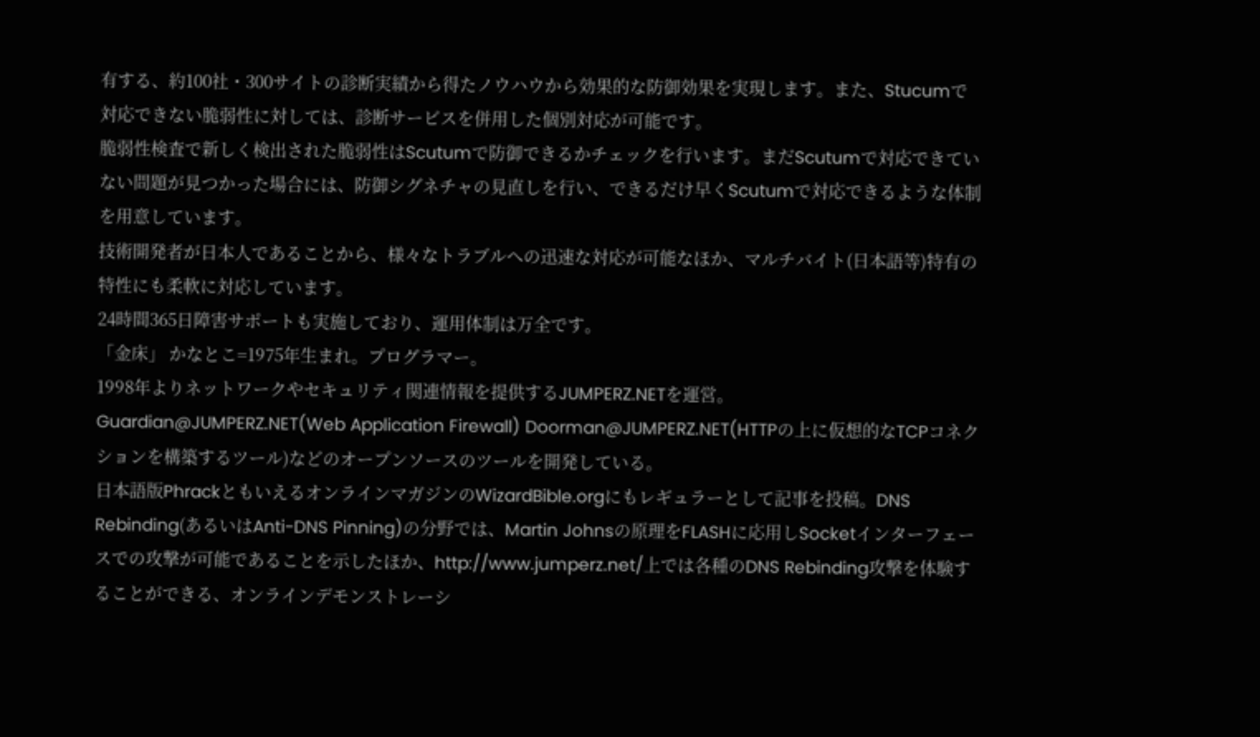有する、約100社・300サイトの診断実績から得たノウハウから効果的な防御効果を実現します。また、Stucumで対応できない脆弱性に対しては、診断サービスを併用した個別対応が可能です。
脆弱性検査で新しく検出された脆弱性はScutumで防御できるかチェックを行います。まだScutumで対応できていない問題が見つかった場合には、防御シグネチャの見直しを行い、できるだけ早くScutumで対応できるような体制を用意しています。
技術開発者が日本人であることから、様々なトラブルへの迅速な対応が可能なほか、マルチバイト(日本語等)特有の特性にも柔軟に対応しています。
24時間365日障害サポートも実施しており、運用体制は万全です。
「金床」 かなとこ=1975年生まれ。プログラマー。
1998年よりネットワークやセキュリティ関連情報を提供するJUMPERZ.NETを運営。Guardian@JUMPERZ.NET(Web Application Firewall) Doorman@JUMPERZ.NET(HTTPの上に仮想的なTCPコネクションを構築するツール)などのオープンソースのツールを開発している。
日本語版PhrackともいえるオンラインマガジンのWizardBible.orgにもレギュラーとして記事を投稿。DNS Rebinding(あるいはAnti-DNS Pinning)の分野では、Martin Johnsの原理をFLASHに応用しSocketインターフェースでの攻撃が可能であることを示したほか、http://www.jumperz.net/上では各種のDNS Rebinding攻撃を体験することができる、オンラインデモンストレーシ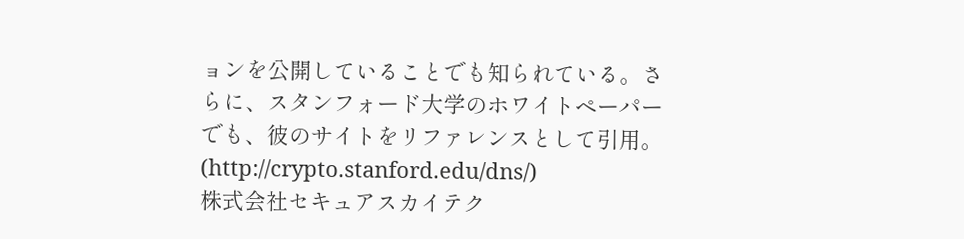ョンを公開していることでも知られている。さらに、スタンフォード大学のホワイトペーパーでも、彼のサイトをリファレンスとして引用。
(http://crypto.stanford.edu/dns/)
株式会社セキュアスカイテク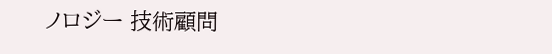ノロジー 技術顧問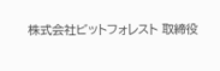株式会社ビットフォレスト 取締役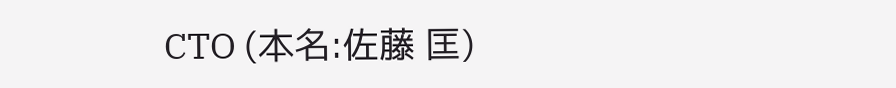CTO (本名:佐藤 匡)